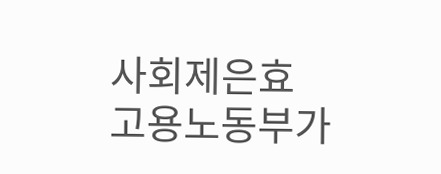사회제은효
고용노동부가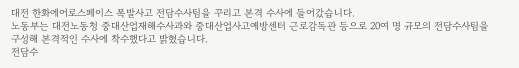대전 한화에어로스페이스 폭발사고 전담수사팀을 꾸리고 본격 수사에 들어갔습니다.
노동부는 대전노동청 중대산업재해수사과와 중대산업사고예방센터 근로감독관 등으로 20여 명 규모의 전담수사팀을 구성해 본격적인 수사에 착수했다고 밝혔습니다.
전담수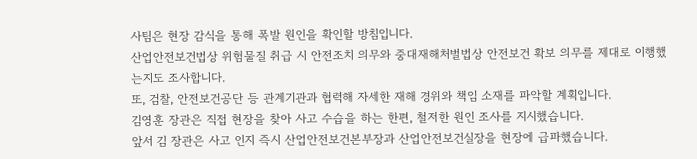사팀은 현장 감식을 통해 폭발 원인을 확인할 방침입니다.
산업안전보건법상 위험물질 취급 시 안전조치 의무와 중대재해처벌법상 안전보건 확보 의무를 제대로 이행했는지도 조사합니다.
또, 검찰, 안전보건공단 등 관계기관과 협력해 자세한 재해 경위와 책임 소재를 파악할 계획입니다.
김영훈 장관은 직접 현장을 찾아 사고 수습을 하는 한편, 철저한 원인 조사를 지시했습니다.
앞서 김 장관은 사고 인지 즉시 산업안전보건본부장과 산업안전보건실장을 현장에 급파했습니다.